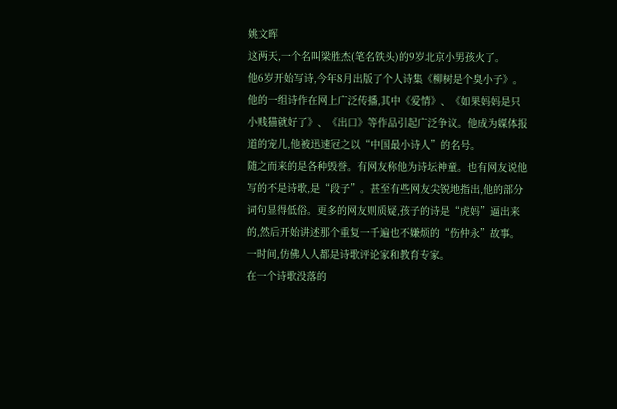姚文晖
这两天,一个名叫梁胜杰(笔名铁头)的9岁北京小男孩火了。
他6岁开始写诗,今年8月出版了个人诗集《柳树是个臭小子》。他的一组诗作在网上广泛传播,其中《爱情》、《如果妈妈是只小贱猫就好了》、《出口》等作品引起广泛争议。他成为媒体报道的宠儿,他被迅速冠之以“中国最小诗人”的名号。
随之而来的是各种毁誉。有网友称他为诗坛神童。也有网友说他写的不是诗歌,是“段子”。甚至有些网友尖锐地指出,他的部分词句显得低俗。更多的网友则质疑,孩子的诗是“虎妈”逼出来的,然后开始讲述那个重复一千遍也不嫌烦的“伤仲永”故事。
一时间,仿佛人人都是诗歌评论家和教育专家。
在一个诗歌没落的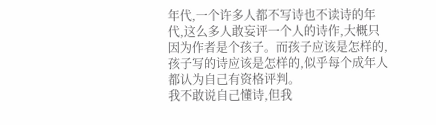年代,一个许多人都不写诗也不读诗的年代,这么多人敢妄评一个人的诗作,大概只因为作者是个孩子。而孩子应该是怎样的,孩子写的诗应该是怎样的,似乎每个成年人都认为自己有资格评判。
我不敢说自己懂诗,但我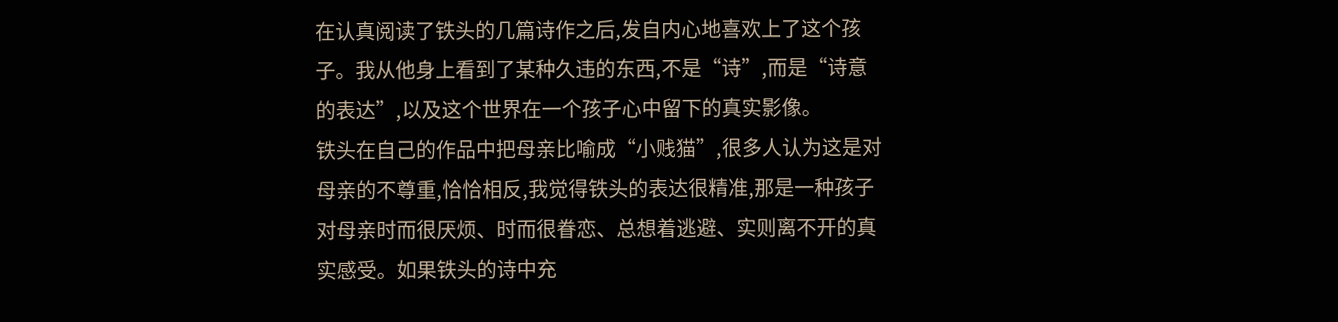在认真阅读了铁头的几篇诗作之后,发自内心地喜欢上了这个孩子。我从他身上看到了某种久违的东西,不是“诗”,而是“诗意的表达”,以及这个世界在一个孩子心中留下的真实影像。
铁头在自己的作品中把母亲比喻成“小贱猫”,很多人认为这是对母亲的不尊重,恰恰相反,我觉得铁头的表达很精准,那是一种孩子对母亲时而很厌烦、时而很眷恋、总想着逃避、实则离不开的真实感受。如果铁头的诗中充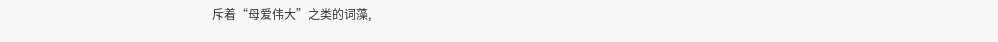斥着“母爱伟大”之类的词藻,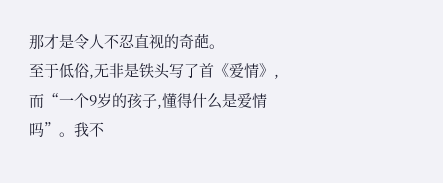那才是令人不忍直视的奇葩。
至于低俗,无非是铁头写了首《爱情》,而“一个9岁的孩子,懂得什么是爱情吗”。我不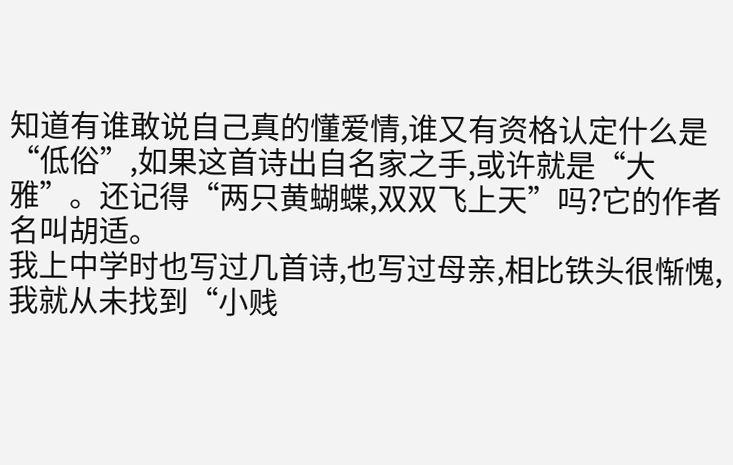知道有谁敢说自己真的懂爱情,谁又有资格认定什么是“低俗”,如果这首诗出自名家之手,或许就是“大雅”。还记得“两只黄蝴蝶,双双飞上天”吗?它的作者名叫胡适。
我上中学时也写过几首诗,也写过母亲,相比铁头很惭愧,我就从未找到“小贱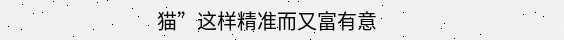猫”这样精准而又富有意